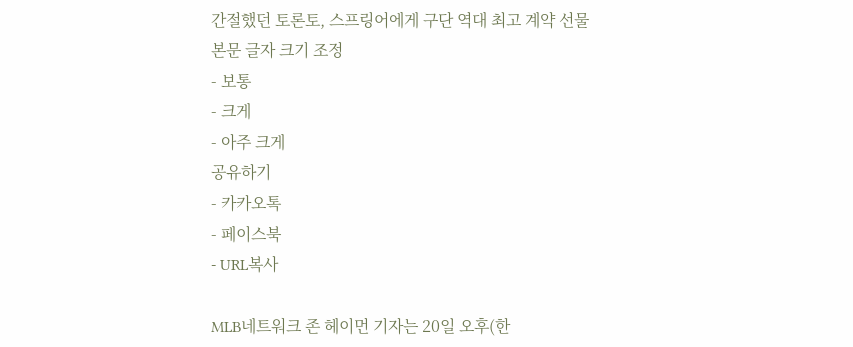간절했던 토론토, 스프링어에게 구단 역대 최고 계약 선물
본문 글자 크기 조정
- 보통
- 크게
- 아주 크게
공유하기
- 카카오톡
- 페이스북
- URL복사

MLB네트워크 존 헤이먼 기자는 20일 오후(한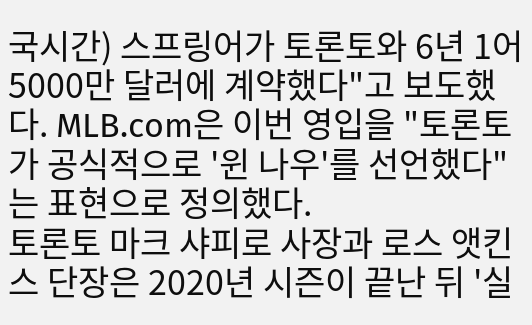국시간) 스프링어가 토론토와 6년 1어 5000만 달러에 계약했다"고 보도했다. MLB.com은 이번 영입을 "토론토가 공식적으로 '윈 나우'를 선언했다"는 표현으로 정의했다.
토론토 마크 샤피로 사장과 로스 앳킨스 단장은 2020년 시즌이 끝난 뒤 '실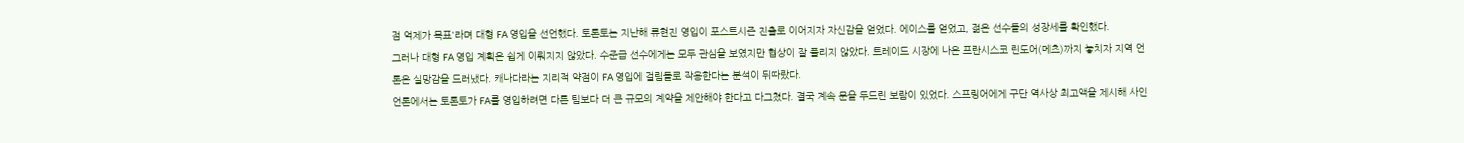점 억제가 목표'라며 대형 FA 영입을 선언했다. 토론토는 지난해 류현진 영입이 포스트시즌 진출로 이어지자 자신감을 얻었다. 에이스를 얻었고, 젊은 선수들의 성장세를 확인했다.
그러나 대형 FA 영입 계획은 쉽게 이뤄지지 않았다. 수준급 선수에게는 모두 관심을 보였지만 협상이 잘 풀리지 않았다. 트레이드 시장에 나온 프란시스코 린도어(메츠)까지 놓치자 지역 언론은 실망감을 드러냈다. 캐나다라는 지리적 약점이 FA 영입에 걸림돌로 작용한다는 분석이 뒤따랐다.
언론에서는 토론토가 FA를 영입하려면 다른 팀보다 더 큰 규모의 계약을 제안해야 한다고 다그쳤다. 결국 계속 문을 두드린 보람이 있었다. 스프링어에게 구단 역사상 최고액을 제시해 사인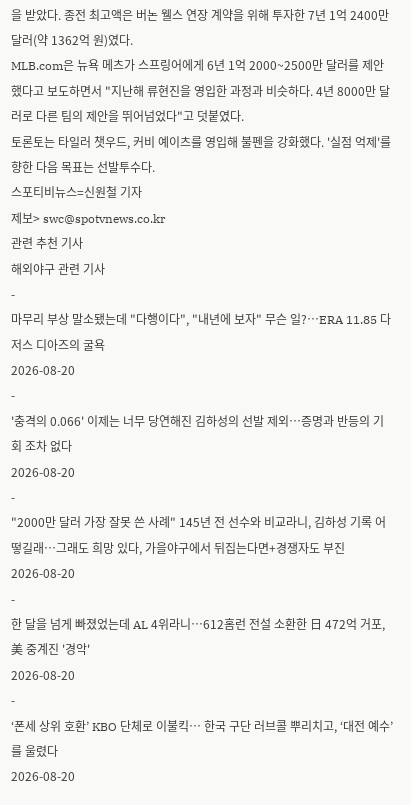을 받았다. 종전 최고액은 버논 웰스 연장 계약을 위해 투자한 7년 1억 2400만 달러(약 1362억 원)였다.
MLB.com은 뉴욕 메츠가 스프링어에게 6년 1억 2000~2500만 달러를 제안했다고 보도하면서 "지난해 류현진을 영입한 과정과 비슷하다. 4년 8000만 달러로 다른 팀의 제안을 뛰어넘었다"고 덧붙였다.
토론토는 타일러 챗우드, 커비 예이츠를 영입해 불펜을 강화했다. '실점 억제'를 향한 다음 목표는 선발투수다.
스포티비뉴스=신원철 기자
제보> swc@spotvnews.co.kr
관련 추천 기사
해외야구 관련 기사
-
마무리 부상 말소됐는데 "다행이다", "내년에 보자" 무슨 일?…ERA 11.85 다저스 디아즈의 굴욕
2026-08-20
-
'충격의 0.066' 이제는 너무 당연해진 김하성의 선발 제외…증명과 반등의 기회 조차 없다
2026-08-20
-
"2000만 달러 가장 잘못 쓴 사례" 145년 전 선수와 비교라니, 김하성 기록 어떻길래…그래도 희망 있다, 가을야구에서 뒤집는다면+경쟁자도 부진
2026-08-20
-
한 달을 넘게 빠졌었는데 AL 4위라니…612홈런 전설 소환한 日 472억 거포, 美 중계진 '경악'
2026-08-20
-
‘폰세 상위 호환’ KBO 단체로 이불킥… 한국 구단 러브콜 뿌리치고, ‘대전 예수’를 울렸다
2026-08-20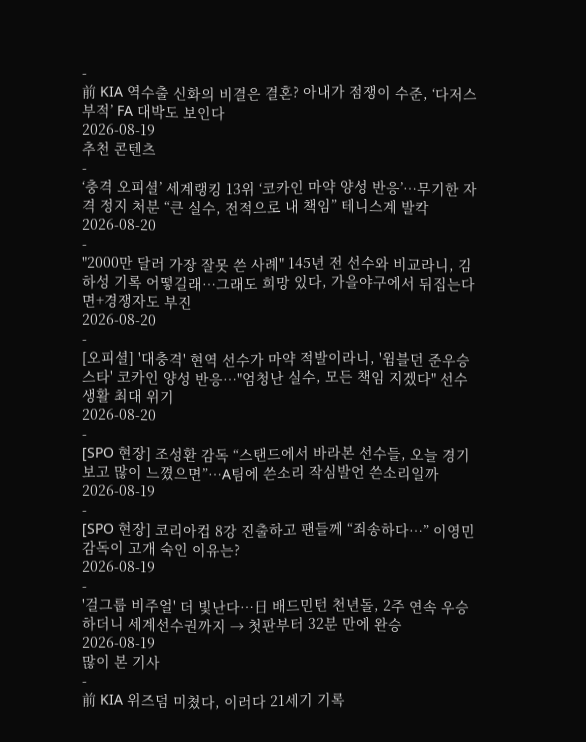-
前 KIA 역수출 신화의 비결은 결혼? 아내가 점쟁이 수준, ‘다저스 부적’ FA 대박도 보인다
2026-08-19
추천 콘텐츠
-
‘충격 오피셜’ 세계랭킹 13위 ‘코카인 마약 양성 반응’…무기한 자격 정지 처분 “큰 실수, 전적으로 내 책임” 테니스계 발칵
2026-08-20
-
"2000만 달러 가장 잘못 쓴 사례" 145년 전 선수와 비교라니, 김하성 기록 어떻길래…그래도 희망 있다, 가을야구에서 뒤집는다면+경쟁자도 부진
2026-08-20
-
[오피셜] '대충격' 현역 선수가 마약 적발이라니, '윔블던 준우승 스타' 코카인 양성 반응…"엄청난 실수, 모든 책임 지겠다" 선수 생활 최대 위기
2026-08-20
-
[SPO 현장] 조성환 감독 “스탠드에서 바라본 선수들, 오늘 경기보고 많이 느꼈으면”…A팀에 쓴소리 작심발언 쓴소리일까
2026-08-19
-
[SPO 현장] 코리아컵 8강 진출하고 팬들께 “죄송하다…” 이영민 감독이 고개 숙인 이유는?
2026-08-19
-
'걸그룹 비주얼' 더 빛난다…日 배드민턴 천년돌, 2주 연속 우승하더니 세계선수권까지 → 첫판부터 32분 만에 완승
2026-08-19
많이 본 기사
-
前 KIA 위즈덤 미쳤다, 이러다 21세기 기록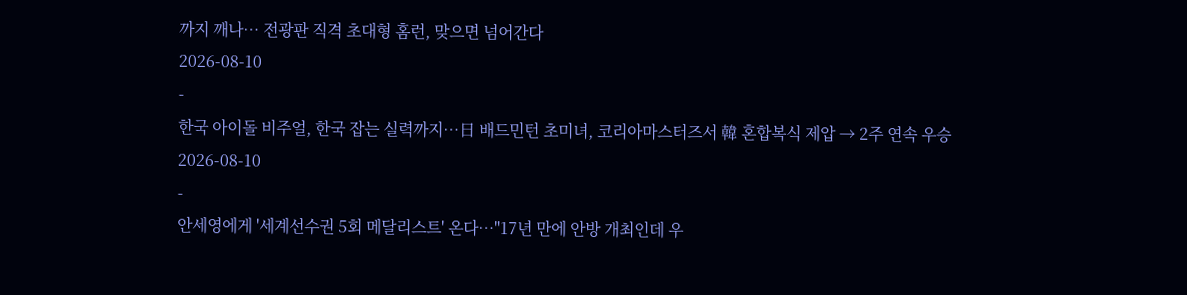까지 깨나… 전광판 직격 초대형 홈런, 맞으면 넘어간다
2026-08-10
-
한국 아이돌 비주얼, 한국 잡는 실력까지…日 배드민턴 초미녀, 코리아마스터즈서 韓 혼합복식 제압 → 2주 연속 우승
2026-08-10
-
안세영에게 '세계선수권 5회 메달리스트' 온다…"17년 만에 안방 개최인데 우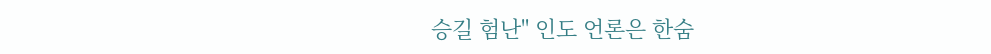승길 험난" 인도 언론은 한숨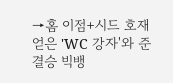→홈 이점+시드 호재 얻은 'WC 강자'와 준결승 빅뱅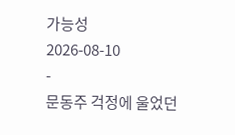가능성
2026-08-10
-
문동주 걱정에 울었던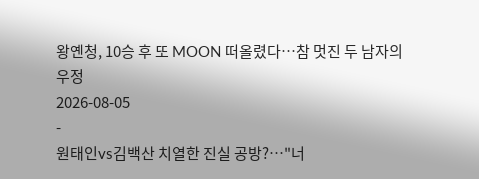왕옌청, 10승 후 또 MOON 떠올렸다…참 멋진 두 남자의 우정
2026-08-05
-
원태인vs김백산 치열한 진실 공방?…"너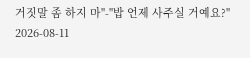거짓말 좀 하지 마"-"밥 언제 사주실 거예요?"
2026-08-11